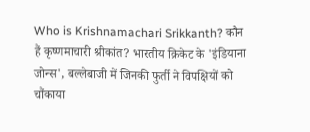Who is Krishnamachari Srikkanth? कौन हैं कृष्णमाचारी श्रीकांत? भारतीय क्रिकेट के 'इंडियाना जोन्स', बल्लेबाजी में जिनकी फुर्ती ने विपक्षियों को चौंकाया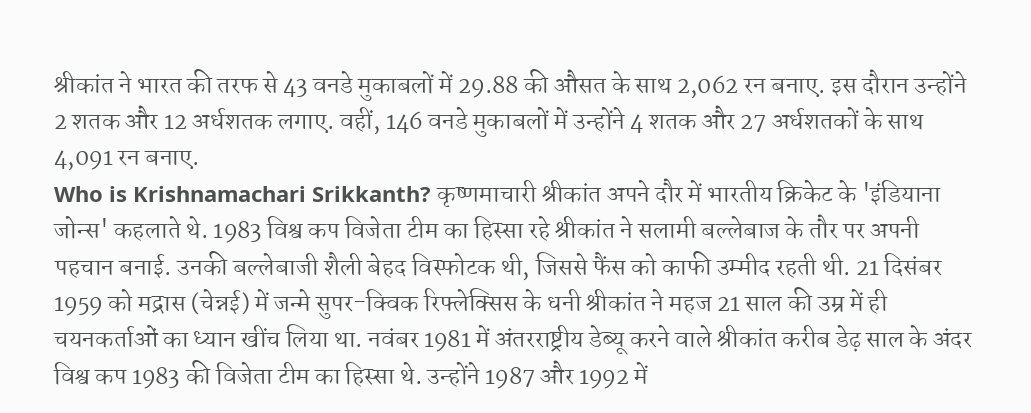श्रीकांत ने भारत की तरफ से 43 वनडे मुकाबलों में 29.88 की औसत के साथ 2,062 रन बनाए. इस दौरान उन्होंने 2 शतक और 12 अर्धशतक लगाए. वहीं, 146 वनडे मुकाबलों में उन्होंने 4 शतक और 27 अर्धशतकों के साथ 4,091 रन बनाए.
Who is Krishnamachari Srikkanth? कृष्णमाचारी श्रीकांत अपने दौर में भारतीय क्रिकेट के 'इंडियाना जोन्स' कहलाते थे. 1983 विश्व कप विजेता टीम का हिस्सा रहे श्रीकांत ने सलामी बल्लेबाज के तौर पर अपनी पहचान बनाई. उनकी बल्लेबाजी शैली बेहद विस्फोटक थी, जिससे फैंस को काफी उम्मीद रहती थी. 21 दिसंबर 1959 को मद्रास (चेन्नई) में जन्मे सुपर-क्विक रिफ्लेक्सिस के धनी श्रीकांत ने महज 21 साल की उम्र में ही चयनकर्ताओं का ध्यान खींच लिया था. नवंबर 1981 में अंतरराष्ट्रीय डेब्यू करने वाले श्रीकांत करीब डेढ़ साल के अंदर विश्व कप 1983 की विजेता टीम का हिस्सा थे. उन्होंने 1987 और 1992 में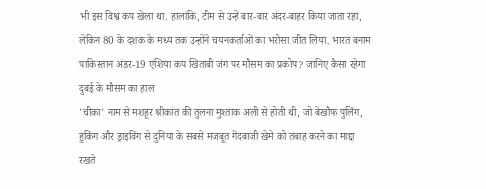भी इस विश्व कप खेला था. हालांकि, टीम से उन्हें बार-बार अंदर-बाहर किया जाता रहा, लेकिन 80 के दशक के मध्य तक उन्होंने चयनकर्ताओं का भरोसा जीत लिया. भारत बनाम पाकिस्तान अंडर-19 एशिया कप खिताबी जंग पर मौसम का प्रकोप? जानिए कैसा रहेगा दुबई के मौसम का हाल
'चीका' नाम से मशहूर श्रीकांत की तुलना मुश्ताक अली से होती थी, जो बेखौफ पुलिंग, हुकिंग और ड्राइविंग से दुनिया के सबसे मजबूत गेंदबाजी खेमे को तबाह करने का माद्दा रखते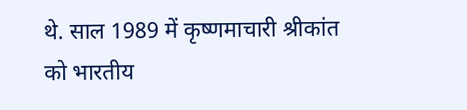थे. साल 1989 में कृष्णमाचारी श्रीकांत को भारतीय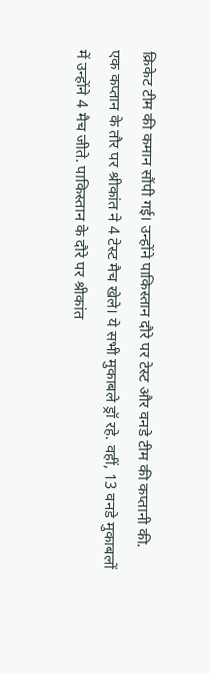क्रिकेट टीम की कमान सौंपी गई। उन्होंने पाकिस्तान दौरे पर टेस्ट और वनडे टीम की कप्तानी की.
एक कप्तान के तौर पर श्रीकांत ने 4 टेस्ट मैच खेले। ये सभी मुकाबले ड्रॉ रहे. वहीं, 13 वनडे मुकाबलों में उन्होंने 4 मैच जीते. पाकिस्तान के दौरे पर श्रीकांत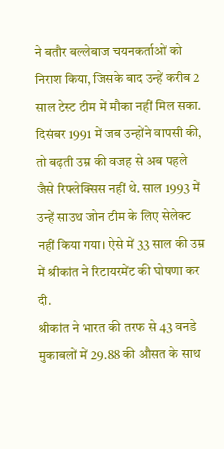ने बतौर बल्लेबाज चयनकर्ताओं को निराश किया, जिसके बाद उन्हें करीब 2 साल टेस्ट टीम में मौका नहीं मिल सका. दिसंबर 1991 में जब उन्होंने वापसी की, तो बढ़ती उम्र की वजह से अब पहले जैसे रिफ्लेक्सिस नहीं थे. साल 1993 में उन्हें साउथ जोन टीम के लिए सेलेक्ट नहीं किया गया। ऐसे में 33 साल की उम्र में श्रीकांत ने रिटायरमेंट की घोषणा कर दी.
श्रीकांत ने भारत की तरफ से 43 वनडे मुकाबलों में 29.88 की औसत के साथ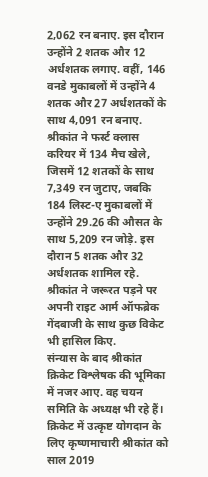2,062 रन बनाए. इस दौरान उन्होंने 2 शतक और 12 अर्धशतक लगाए. वहीं, 146 वनडे मुकाबलों में उन्होंने 4 शतक और 27 अर्धशतकों के साथ 4,091 रन बनाए.
श्रीकांत ने फर्स्ट क्लास करियर में 134 मैच खेले, जिसमें 12 शतकों के साथ 7,349 रन जुटाए, जबकि 184 लिस्ट-ए मुकाबलों में उन्होंने 29.26 की औसत के साथ 5,209 रन जोड़े. इस दौरान 5 शतक और 32 अर्धशतक शामिल रहे. श्रीकांत ने जरूरत पड़ने पर अपनी राइट आर्म ऑफब्रेक गेंदबाजी के साथ कुछ विकेट भी हासिल किए.
संन्यास के बाद श्रीकांत क्रिकेट विश्लेषक की भूमिका में नजर आए. वह चयन समिति के अध्यक्ष भी रहे हैं। क्रिकेट में उत्कृष्ट योगदान के लिए कृष्णमाचारी श्रीकांत को साल 2019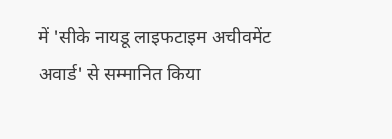में 'सीके नायडू लाइफटाइम अचीवमेंट अवार्ड' से सम्मानित किया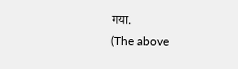गया.
(The above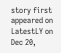story first appeared on LatestLY on Dec 20,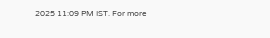2025 11:09 PM IST. For more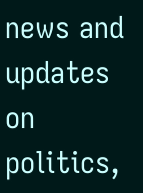news and updates on politics,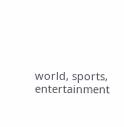world, sports, entertainment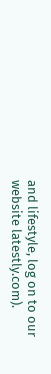and lifestyle, log on to our website latestly.com).